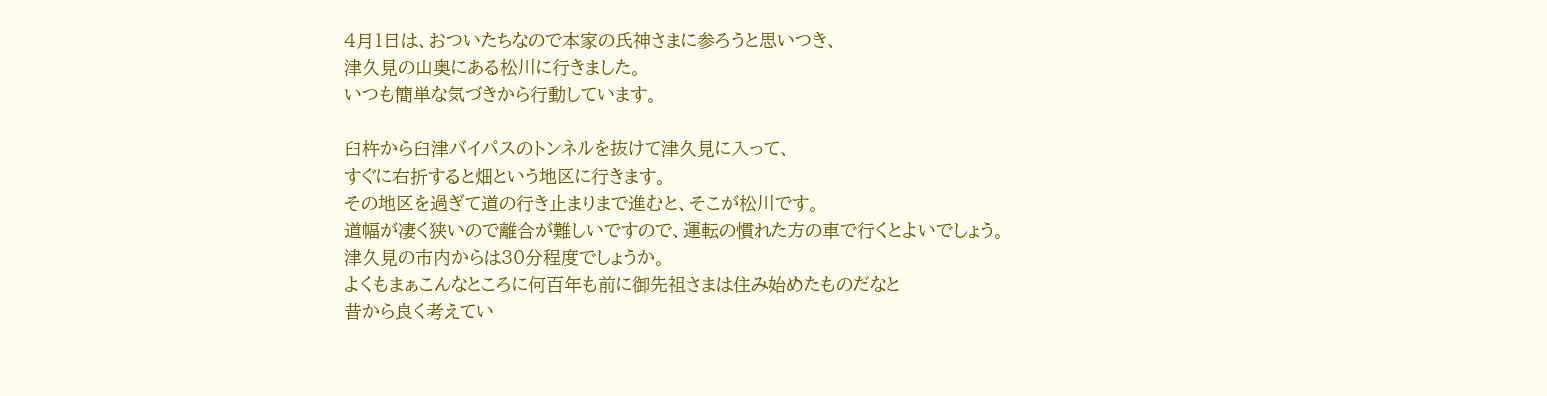4月1日は、おついたちなので本家の氏神さまに参ろうと思いつき、
津久見の山奥にある松川に行きました。
いつも簡単な気づきから行動しています。

臼杵から臼津バイパスのトンネルを抜けて津久見に入って、
すぐに右折すると畑という地区に行きます。
その地区を過ぎて道の行き止まりまで進むと、そこが松川です。
道幅が凄く狭いので離合が難しいですので、運転の慣れた方の車で行くとよいでしょう。
津久見の市内からは30分程度でしょうか。
よくもまぁこんなところに何百年も前に御先祖さまは住み始めたものだなと
昔から良く考えてい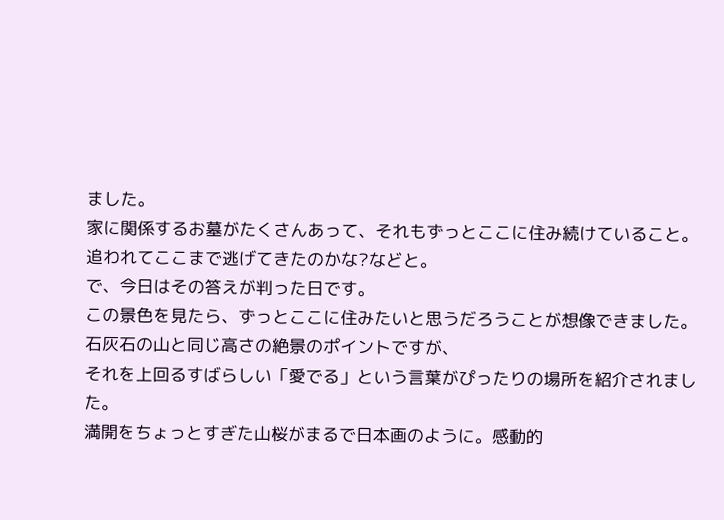ました。
家に関係するお墓がたくさんあって、それもずっとここに住み続けていること。
追われてここまで逃げてきたのかな?などと。
で、今日はその答えが判った日です。
この景色を見たら、ずっとここに住みたいと思うだろうことが想像できました。
石灰石の山と同じ高さの絶景のポイントですが、
それを上回るすばらしい「愛でる」という言葉がぴったりの場所を紹介されました。
満開をちょっとすぎた山桜がまるで日本画のように。感動的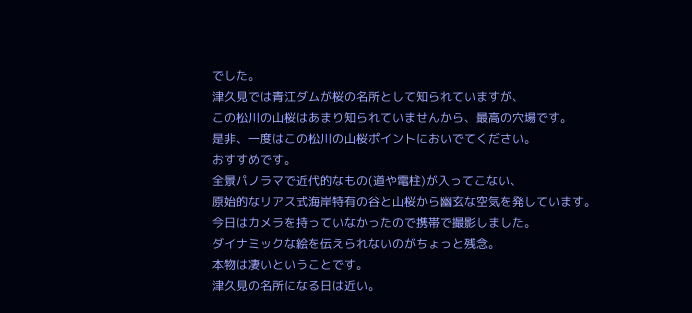でした。
津久見では青江ダムが桜の名所として知られていますが、
この松川の山桜はあまり知られていませんから、最高の穴場です。
是非、一度はこの松川の山桜ポイントにおいでてください。
おすすめです。
全景パノラマで近代的なもの(道や電柱)が入ってこない、
原始的なリアス式海岸特有の谷と山桜から幽玄な空気を発しています。
今日はカメラを持っていなかったので携帯で撮影しました。
ダイナミックな絵を伝えられないのがちょっと残念。
本物は凄いということです。
津久見の名所になる日は近い。